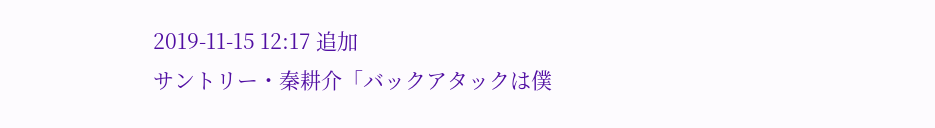2019-11-15 12:17 追加
サントリー・秦耕介「バックアタックは僕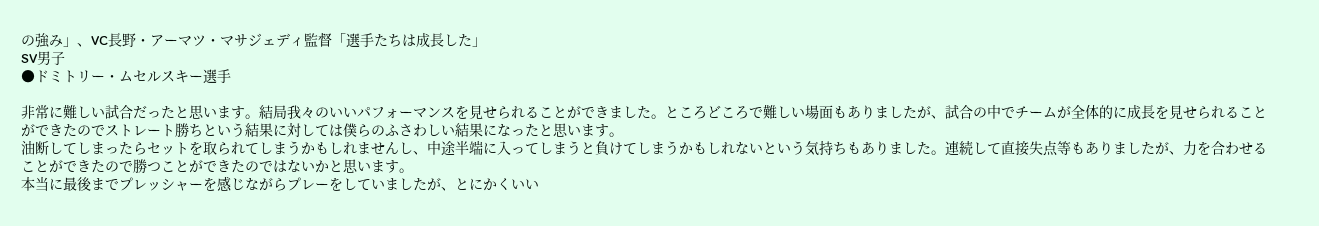の強み」、VC長野・アーマツ・マサジェディ監督「選手たちは成長した」
SV男子
●ドミトリー・ムセルスキー選手

非常に難しい試合だったと思います。結局我々のいいパフォーマンスを見せられることができました。ところどころで難しい場面もありましたが、試合の中でチームが全体的に成長を見せられることができたのでストレート勝ちという結果に対しては僕らのふさわしい結果になったと思います。
油断してしまったらセットを取られてしまうかもしれませんし、中途半端に入ってしまうと負けてしまうかもしれないという気持ちもありました。連続して直接失点等もありましたが、力を合わせることができたので勝つことができたのではないかと思います。
本当に最後までプレッシャーを感じながらプレーをしていましたが、とにかくいい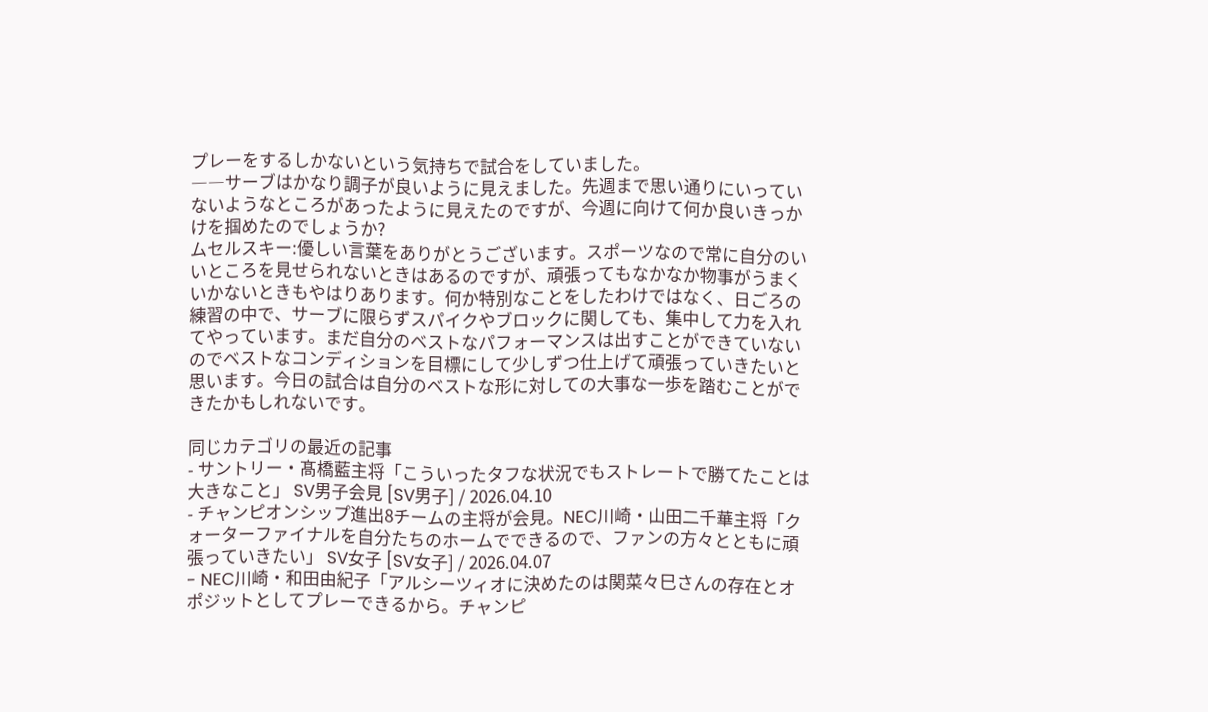プレーをするしかないという気持ちで試合をしていました。
――サーブはかなり調子が良いように見えました。先週まで思い通りにいっていないようなところがあったように見えたのですが、今週に向けて何か良いきっかけを掴めたのでしょうか?
ムセルスキー:優しい言葉をありがとうございます。スポーツなので常に自分のいいところを見せられないときはあるのですが、頑張ってもなかなか物事がうまくいかないときもやはりあります。何か特別なことをしたわけではなく、日ごろの練習の中で、サーブに限らずスパイクやブロックに関しても、集中して力を入れてやっています。まだ自分のベストなパフォーマンスは出すことができていないのでベストなコンディションを目標にして少しずつ仕上げて頑張っていきたいと思います。今日の試合は自分のベストな形に対しての大事な一歩を踏むことができたかもしれないです。

同じカテゴリの最近の記事
- サントリー・髙橋藍主将「こういったタフな状況でもストレートで勝てたことは大きなこと」 SV男子会見 [SV男子] / 2026.04.10
- チャンピオンシップ進出8チームの主将が会見。NEC川崎・山田二千華主将「クォーターファイナルを自分たちのホームでできるので、ファンの方々とともに頑張っていきたい」 SV女子 [SV女子] / 2026.04.07
- NEC川崎・和田由紀子「アルシーツィオに決めたのは関菜々巳さんの存在とオポジットとしてプレーできるから。チャンピ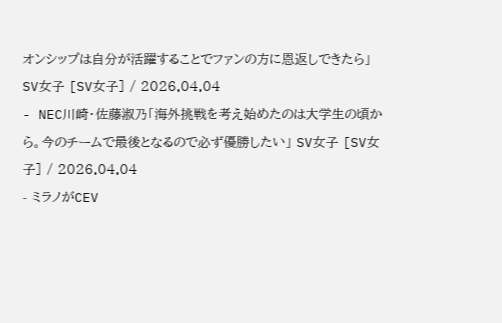オンシップは自分が活躍することでファンの方に恩返しできたら」 SV女子 [SV女子] / 2026.04.04
- NEC川崎・佐藤淑乃「海外挑戦を考え始めたのは大学生の頃から。今のチームで最後となるので必ず優勝したい」 SV女子 [SV女子] / 2026.04.04
- ミラノがCEV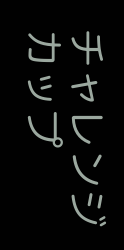チャレンジカップ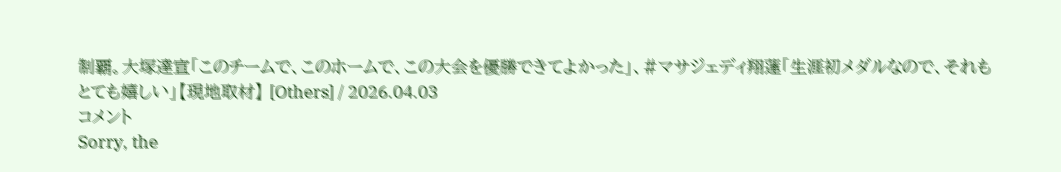制覇。大塚達宣「このチームで、このホームで、この大会を優勝できてよかった」、#マサジェディ翔蓮「生涯初メダルなので、それもとても嬉しい」【現地取材】 [Others] / 2026.04.03
コメント
Sorry, the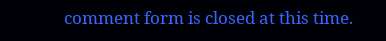comment form is closed at this time.